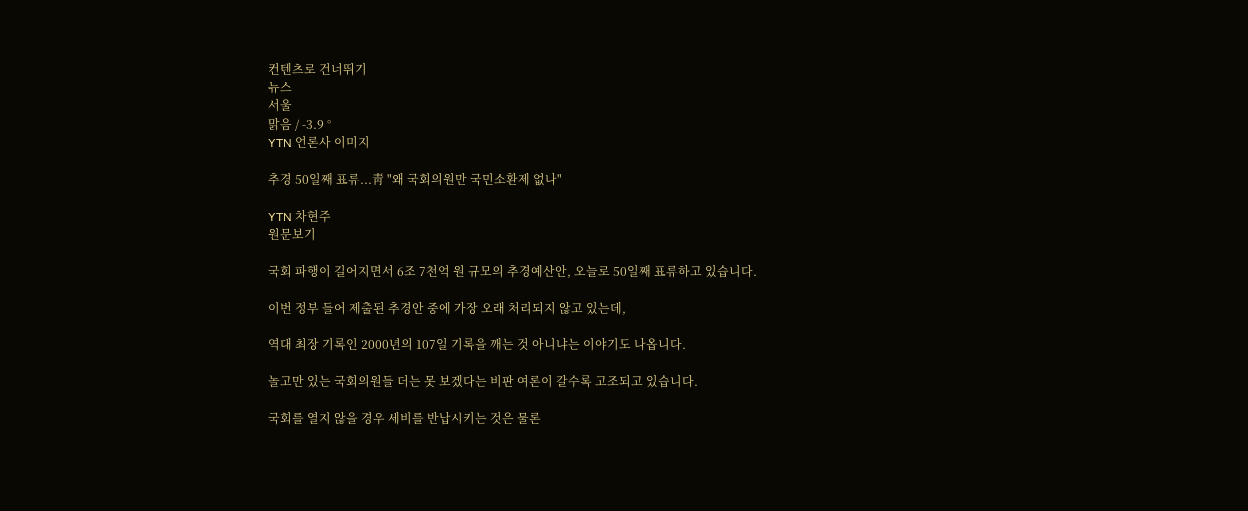컨텐츠로 건너뛰기
뉴스
서울
맑음 / -3.9 °
YTN 언론사 이미지

추경 50일째 표류...靑 "왜 국회의원만 국민소환제 없나"

YTN 차현주
원문보기

국회 파행이 길어지면서 6조 7천억 원 규모의 추경예산안, 오늘로 50일째 표류하고 있습니다.

이번 정부 들어 제출된 추경안 중에 가장 오래 처리되지 않고 있는데,

역대 최장 기록인 2000년의 107일 기록을 깨는 것 아니냐는 이야기도 나옵니다.

놀고만 있는 국회의원들 더는 못 보겠다는 비판 여론이 갈수록 고조되고 있습니다.

국회를 열지 않을 경우 세비를 반납시키는 것은 물론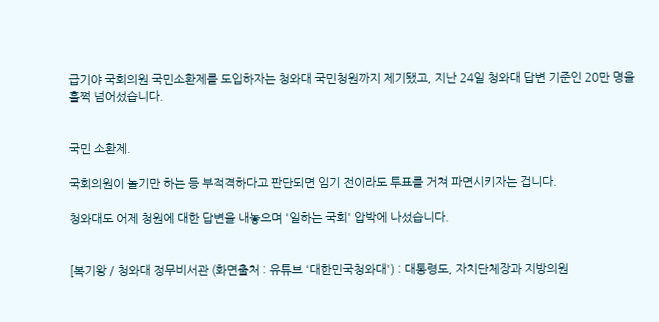급기야 국회의원 국민소환제를 도입하자는 청와대 국민청원까지 제기됐고, 지난 24일 청와대 답변 기준인 20만 명을 훌쩍 넘어섰습니다.


국민 소환제.

국회의원이 놀기만 하는 등 부적격하다고 판단되면 임기 전이라도 투표를 거쳐 파면시키자는 겁니다.

청와대도 어제 청원에 대한 답변을 내놓으며 '일하는 국회' 압박에 나섰습니다.


[복기왕 / 청와대 정무비서관 (화면출처 : 유튜브 '대한민국청와대') : 대통령도, 자치단체장과 지방의원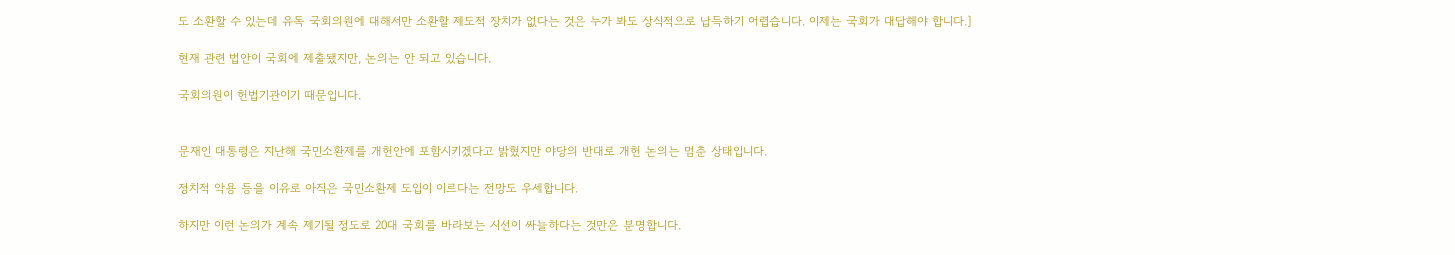도 소환할 수 있는데 유독 국회의원에 대해서만 소환할 제도적 장치가 없다는 것은 누가 봐도 상식적으로 납득하기 어렵습니다. 이제는 국회가 대답해야 합니다.]

현재 관련 법안이 국회에 제출됐지만, 논의는 안 되고 있습니다.

국회의원이 헌법기관이기 때문입니다.


문재인 대통령은 지난해 국민소환제를 개헌안에 포함시키겠다고 밝혔지만 야당의 반대로 개헌 논의는 멈춘 상태입니다.

정치적 악용 등을 이유로 아직은 국민소환제 도입이 이르다는 전망도 우세합니다.

하지만 이런 논의가 계속 제기될 정도로 20대 국회를 바라보는 시선이 싸늘하다는 것만은 분명합니다.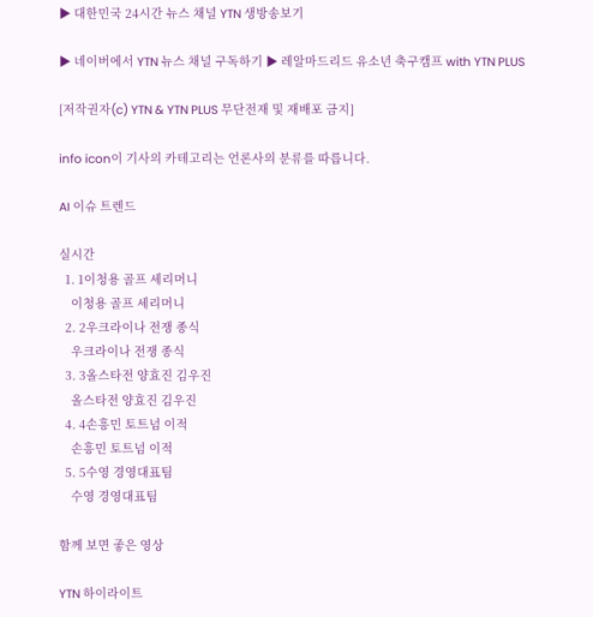▶ 대한민국 24시간 뉴스 채널 YTN 생방송보기

▶ 네이버에서 YTN 뉴스 채널 구독하기 ▶ 레알마드리드 유소년 축구캠프 with YTN PLUS

[저작권자(c) YTN & YTN PLUS 무단전재 및 재배포 금지]

info icon이 기사의 카테고리는 언론사의 분류를 따릅니다.

AI 이슈 트렌드

실시간
  1. 1이청용 골프 세리머니
    이청용 골프 세리머니
  2. 2우크라이나 전쟁 종식
    우크라이나 전쟁 종식
  3. 3올스타전 양효진 김우진
    올스타전 양효진 김우진
  4. 4손흥민 토트넘 이적
    손흥민 토트넘 이적
  5. 5수영 경영대표팀
    수영 경영대표팀

함께 보면 좋은 영상

YTN 하이라이트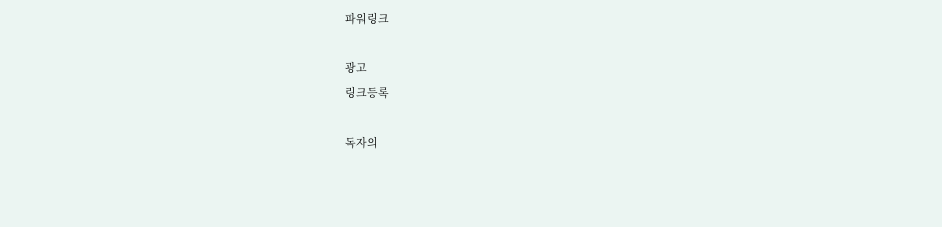파워링크

광고
링크등록

독자의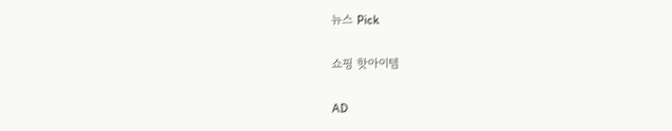뉴스 Pick

쇼핑 핫아이템

AD